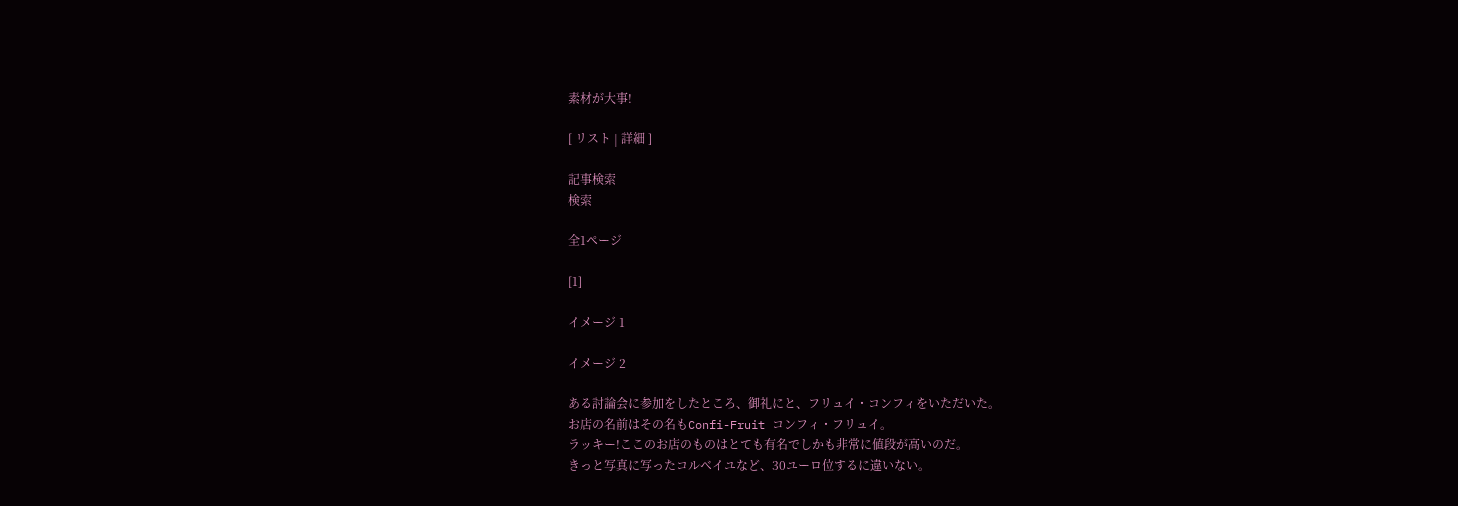素材が大事!

[ リスト | 詳細 ]

記事検索
検索

全1ページ

[1]

イメージ 1

イメージ 2

ある討論会に参加をしたところ、御礼にと、フリュイ・コンフィをいただいた。
お店の名前はその名もConfi-Fruit コンフィ・フリュイ。
ラッキー!ここのお店のものはとても有名でしかも非常に値段が高いのだ。
きっと写真に写ったコルベイユなど、30ユーロ位するに違いない。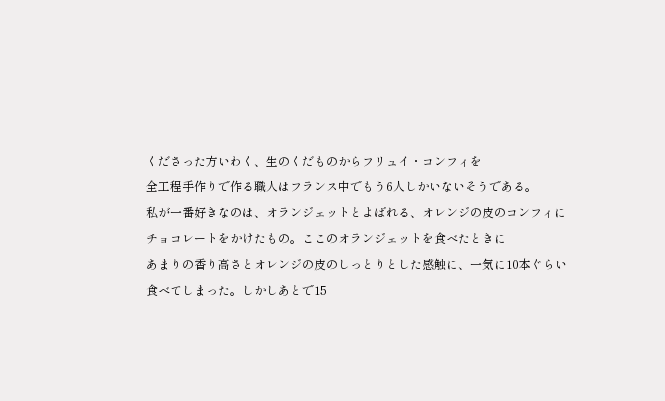くださった方いわく、生のくだものからフリュイ・コンフィを
全工程手作りで作る職人はフランス中でもう6人しかいないそうである。
私が一番好きなのは、オランジェットとよばれる、オレンジの皮のコンフィに
チョコレートをかけたもの。ここのオランジェットを食べたときに
あまりの香り高さとオレンジの皮のしっとりとした感触に、一気に10本ぐらい
食べてしまった。しかしあとで15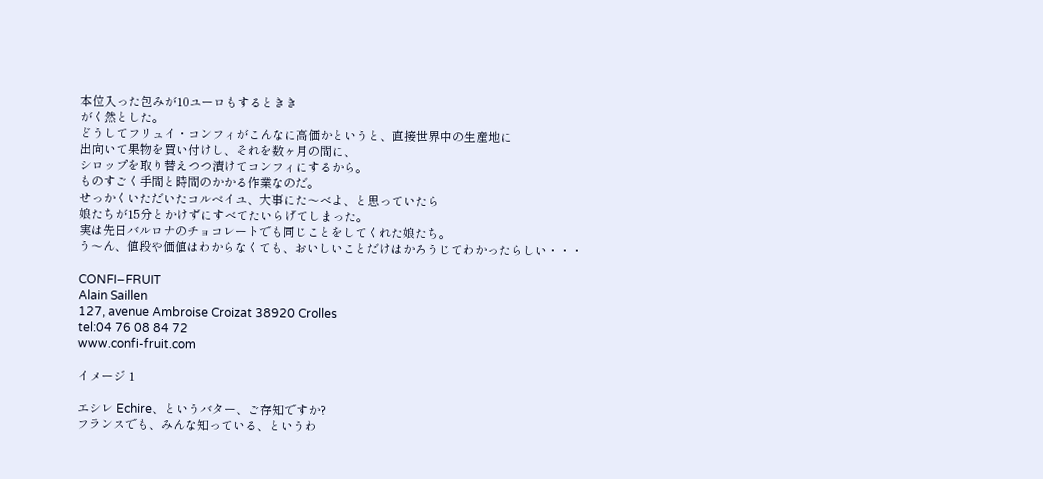本位入った包みが10ユーロもするときき
がく然とした。
どうしてフリュイ・コンフィがこんなに高価かというと、直接世界中の生産地に
出向いて果物を買い付けし、それを数ヶ月の間に、
シロップを取り替えつつ漬けてコンフィにするから。
ものすごく手間と時間のかかる作業なのだ。
せっかくいただいたコルベイユ、大事にた〜べよ、と思っていたら
娘たちが15分とかけずにすべてたいらげてしまった。
実は先日バルロナのチョコレートでも同じことをしてくれた娘たち。
う〜ん、値段や価値はわからなくても、おいしいことだけはかろうじてわかったらしい・・・

CONFI−FRUIT
Alain Saillen
127, avenue Ambroise Croizat 38920 Crolles
tel:04 76 08 84 72
www.confi-fruit.com

イメージ 1

エシレ Echire、というバター、ご存知ですか?
フランスでも、みんな知っている、というわ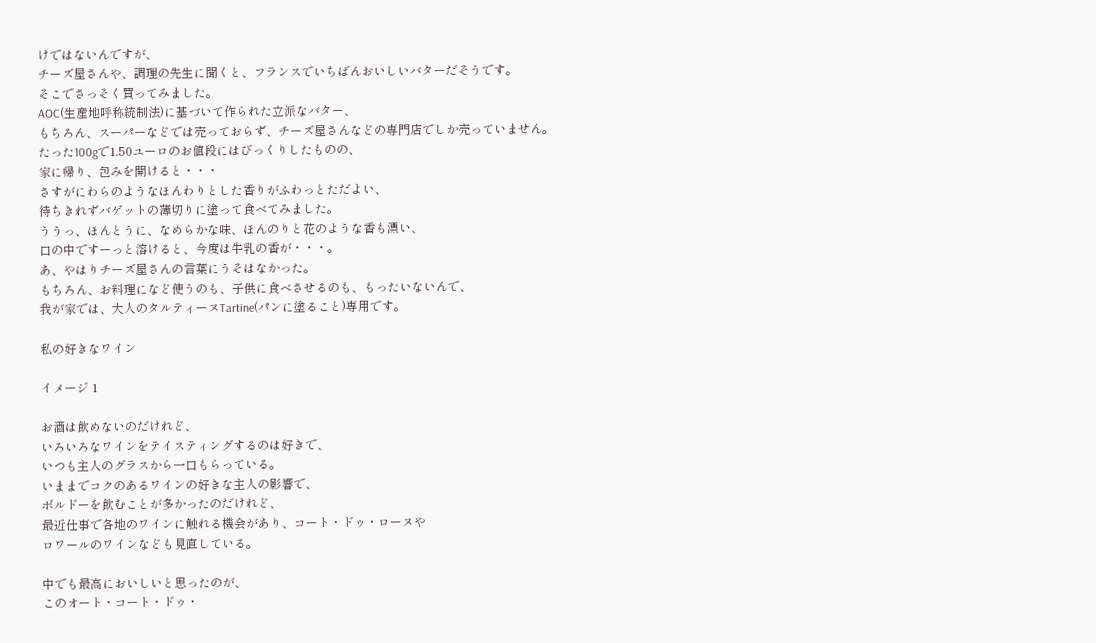けではないんですが、
チーズ屋さんや、調理の先生に聞くと、フランスでいちばんおいしいバターだそうです。
そこでさっそく買ってみました。
AOC(生産地呼称統制法)に基づいて作られた立派なバター、
もちろん、スーパーなどでは売っておらず、チーズ屋さんなどの専門店でしか売っていません。
たった100gで1.50ユーロのお値段にはびっくりしたものの、
家に帰り、包みを開けると・・・
さすがにわらのようなほんわりとした香りがふわっとただよい、
待ちきれずバゲットの薄切りに塗って食べてみました。
ううっ、ほんとうに、なめらかな味、ほんのりと花のような香も漂い、
口の中ですーっと溶けると、今度は牛乳の香が・・・。
あ、やはりチーズ屋さんの言葉にうそはなかった。
もちろん、お料理になど使うのも、子供に食べさせるのも、もったいないんで、
我が家では、大人のタルティーヌTartine(パンに塗ること)専用です。

私の好きなワイン

イメージ 1

お酒は飲めないのだけれど、
いろいろなワインをテイスティングするのは好きで、
いつも主人のグラスから一口もらっている。
いままでコクのあるワインの好きな主人の影響で、
ボルドーを飲むことが多かったのだけれど、
最近仕事で各地のワインに触れる機会があり、コート・ドゥ・ローヌや
ロワールのワインなども見直している。

中でも最高においしいと思ったのが、
このオート・コート・ドゥ・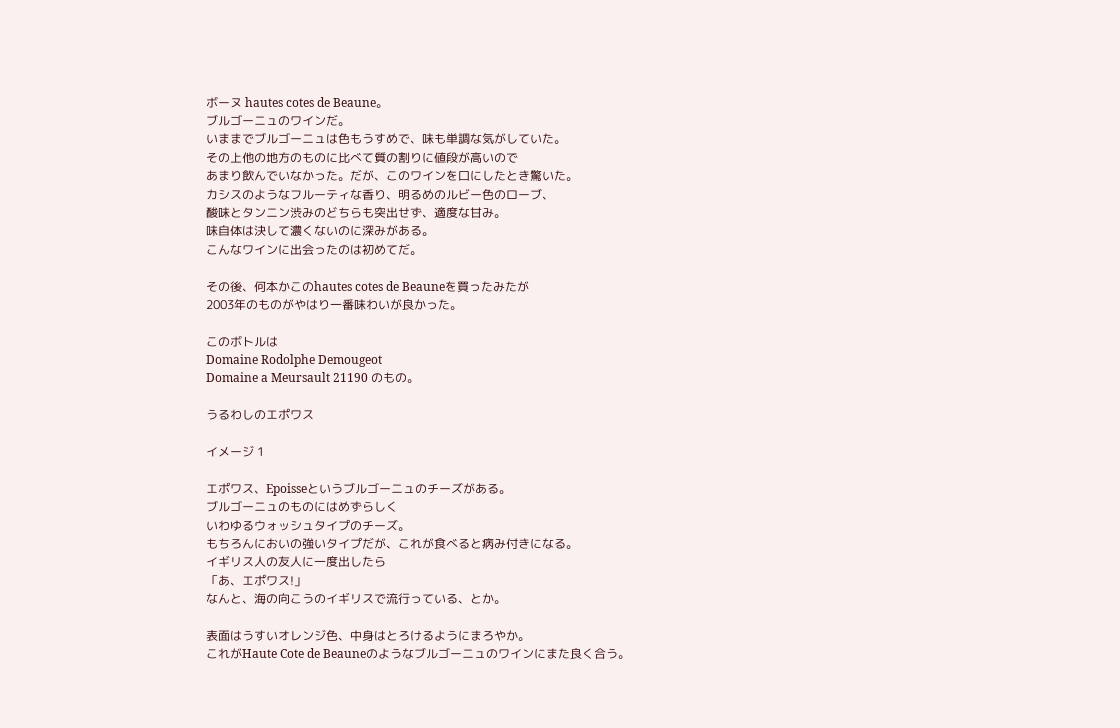ボーヌ hautes cotes de Beaune。
ブルゴーニュのワインだ。
いままでブルゴーニュは色もうすめで、味も単調な気がしていた。
その上他の地方のものに比べて質の割りに値段が高いので
あまり飲んでいなかった。だが、このワインを口にしたとき驚いた。
カシスのようなフルーティな香り、明るめのルビー色のローブ、
酸味とタンニン渋みのどちらも突出せず、適度な甘み。
味自体は決して濃くないのに深みがある。
こんなワインに出会ったのは初めてだ。

その後、何本かこのhautes cotes de Beauneを買ったみたが
2003年のものがやはり一番味わいが良かった。

このボトルは
Domaine Rodolphe Demougeot
Domaine a Meursault 21190 のもの。

うるわしのエポワス

イメージ 1

エポワス、Epoisseというブルゴーニュのチーズがある。
ブルゴーニュのものにはめずらしく
いわゆるウォッシュタイプのチーズ。
もちろんにおいの強いタイプだが、これが食べると病み付きになる。
イギリス人の友人に一度出したら
「あ、エポワス!」
なんと、海の向こうのイギリスで流行っている、とか。

表面はうすいオレンジ色、中身はとろけるようにまろやか。
これがHaute Cote de Beauneのようなブルゴーニュのワインにまた良く合う。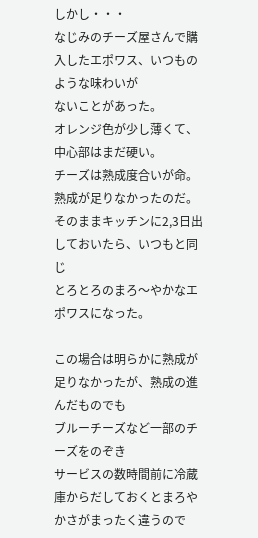しかし・・・
なじみのチーズ屋さんで購入したエポワス、いつものような味わいが
ないことがあった。
オレンジ色が少し薄くて、中心部はまだ硬い。
チーズは熟成度合いが命。
熟成が足りなかったのだ。
そのままキッチンに2,3日出しておいたら、いつもと同じ
とろとろのまろ〜やかなエポワスになった。

この場合は明らかに熟成が足りなかったが、熟成の進んだものでも
ブルーチーズなど一部のチーズをのぞき
サービスの数時間前に冷蔵庫からだしておくとまろやかさがまったく違うので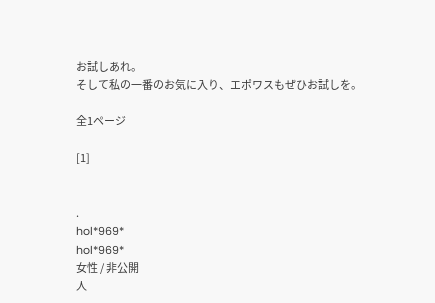お試しあれ。
そして私の一番のお気に入り、エポワスもぜひお試しを。

全1ページ

[1]


.
hol*969*
hol*969*
女性 / 非公開
人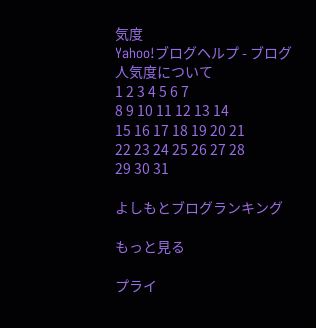気度
Yahoo!ブログヘルプ - ブログ人気度について
1 2 3 4 5 6 7
8 9 10 11 12 13 14
15 16 17 18 19 20 21
22 23 24 25 26 27 28
29 30 31

よしもとブログランキング

もっと見る

プライ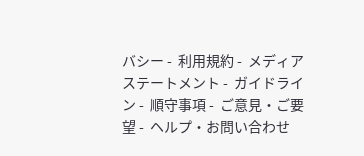バシー -  利用規約 -  メディアステートメント -  ガイドライン -  順守事項 -  ご意見・ご要望 -  ヘルプ・お問い合わせ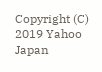Copyright (C) 2019 Yahoo Japan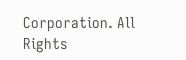Corporation. All Rights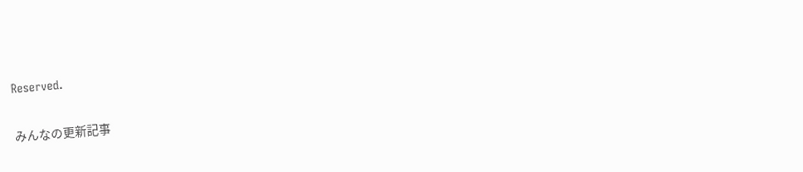Reserved.

みんなの更新記事